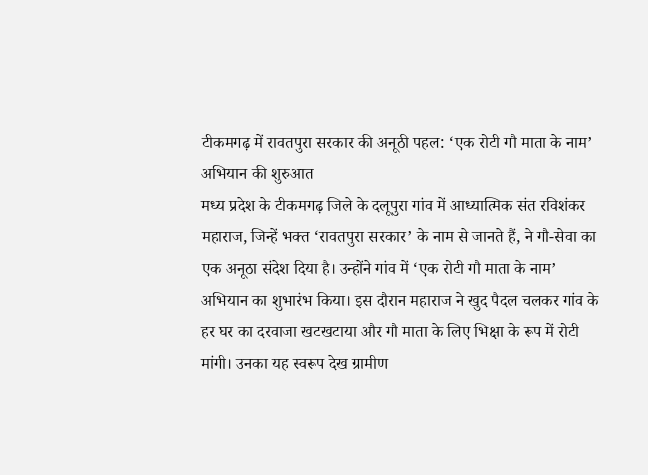टीकमगढ़ में रावतपुरा सरकार की अनूठी पहल: ‘एक रोटी गौ माता के नाम’ अभियान की शुरुआत
मध्य प्रदेश के टीकमगढ़ जिले के दलूपुरा गांव में आध्यात्मिक संत रविशंकर महाराज, जिन्हें भक्त ‘रावतपुरा सरकार’ के नाम से जानते हैं, ने गौ-सेवा का एक अनूठा संदेश दिया है। उन्होंने गांव में ‘एक रोटी गौ माता के नाम’ अभियान का शुभारंभ किया। इस दौरान महाराज ने खुद पैदल चलकर गांव के हर घर का दरवाजा खटखटाया और गौ माता के लिए भिक्षा के रूप में रोटी मांगी। उनका यह स्वरूप देख ग्रामीण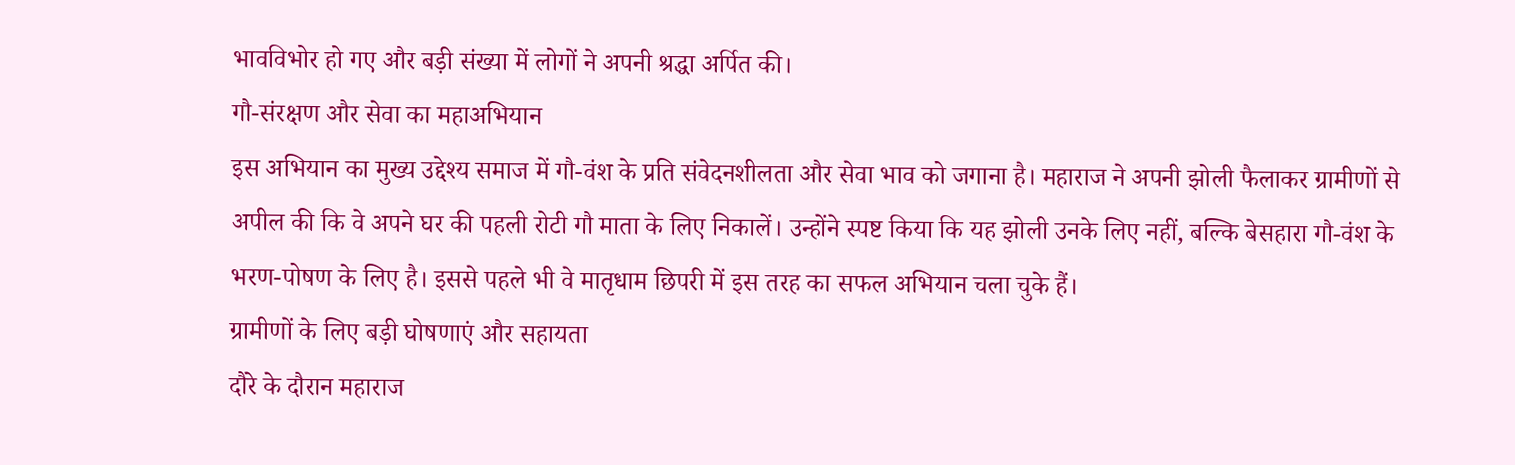भावविभोर हो गए और बड़ी संख्या में लोगों ने अपनी श्रद्धा अर्पित की।
गौ-संरक्षण और सेवा का महाअभियान
इस अभियान का मुख्य उद्देश्य समाज में गौ-वंश के प्रति संवेदनशीलता और सेवा भाव को जगाना है। महाराज ने अपनी झोली फैलाकर ग्रामीणों से अपील की कि वे अपने घर की पहली रोटी गौ माता के लिए निकालें। उन्होंने स्पष्ट किया कि यह झोली उनके लिए नहीं, बल्कि बेसहारा गौ-वंश के भरण-पोषण के लिए है। इससे पहले भी वे मातृधाम छिपरी में इस तरह का सफल अभियान चला चुके हैं।
ग्रामीणों के लिए बड़ी घोषणाएं और सहायता
दौरे के दौरान महाराज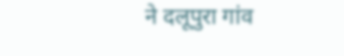ने दलूपुरा गांव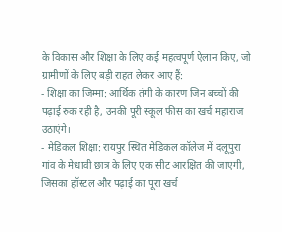के विकास और शिक्षा के लिए कई महत्वपूर्ण ऐलान किए, जो ग्रामीणों के लिए बड़ी राहत लेकर आए हैं:
- शिक्षा का जिम्मा: आर्थिक तंगी के कारण जिन बच्चों की पढ़ाई रुक रही है, उनकी पूरी स्कूल फीस का खर्च महाराज उठाएंगे।
- मेडिकल शिक्षा: रायपुर स्थित मेडिकल कॉलेज में दलूपुरा गांव के मेधावी छात्र के लिए एक सीट आरक्षित की जाएगी, जिसका हॉस्टल और पढ़ाई का पूरा खर्च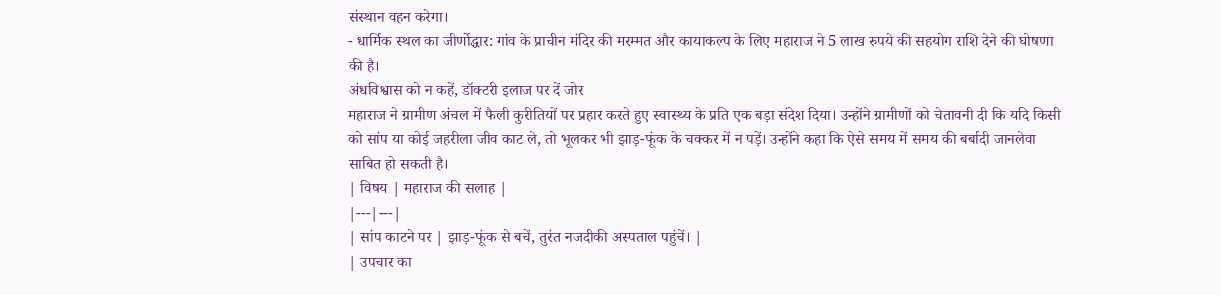संस्थान वहन करेगा।
- धार्मिक स्थल का जीर्णोद्धार: गांव के प्राचीन मंदिर की मरम्मत और कायाकल्प के लिए महाराज ने 5 लाख रुपये की सहयोग राशि देने की घोषणा की है।
अंधविश्वास को न कहें, डॉक्टरी इलाज पर दें जोर
महाराज ने ग्रामीण अंचल में फैली कुरीतियों पर प्रहार करते हुए स्वास्थ्य के प्रति एक बड़ा संदेश दिया। उन्होंने ग्रामीणों को चेतावनी दी कि यदि किसी को सांप या कोई जहरीला जीव काट ले, तो भूलकर भी झाड़-फूंक के चक्कर में न पड़ें। उन्होंने कहा कि ऐसे समय में समय की बर्बादी जानलेवा साबित हो सकती है।
| विषय | महाराज की सलाह |
|---|---|
| सांप काटने पर | झाड़-फूंक से बचें, तुरंत नजदीकी अस्पताल पहुंचें। |
| उपचार का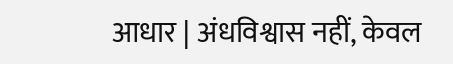आधार | अंधविश्वास नहीं, केवल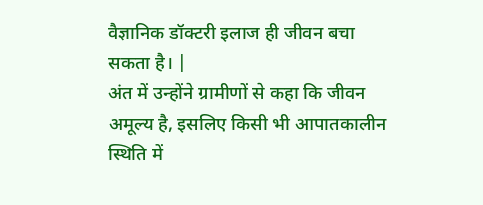वैज्ञानिक डॉक्टरी इलाज ही जीवन बचा सकता है। |
अंत में उन्होंने ग्रामीणों से कहा कि जीवन अमूल्य है, इसलिए किसी भी आपातकालीन स्थिति में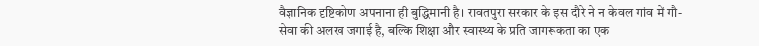वैज्ञानिक दृष्टिकोण अपनाना ही बुद्धिमानी है। रावतपुरा सरकार के इस दौरे ने न केवल गांव में गौ-सेवा की अलख जगाई है, बल्कि शिक्षा और स्वास्थ्य के प्रति जागरूकता का एक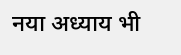नया अध्याय भी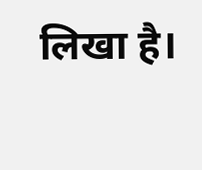लिखा है।